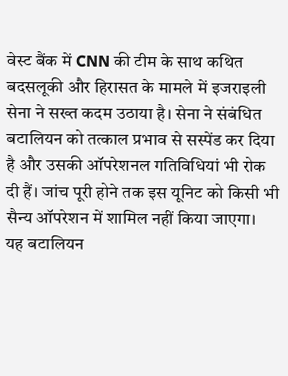वेस्ट बैंक में CNN की टीम के साथ कथित बदसलूकी और हिरासत के मामले में इजराइली सेना ने सख्त कदम उठाया है। सेना ने संबंधित बटालियन को तत्काल प्रभाव से सस्पेंड कर दिया है और उसकी ऑपरेशनल गतिविधियां भी रोक दी हैं। जांच पूरी होने तक इस यूनिट को किसी भी सैन्य ऑपरेशन में शामिल नहीं किया जाएगा।
यह बटालियन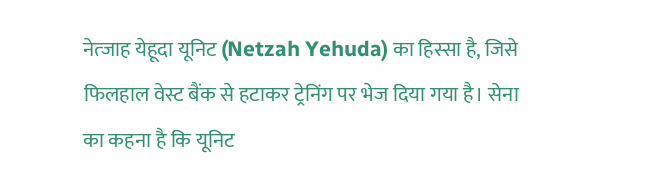नेत्जाह येहूदा यूनिट (Netzah Yehuda) का हिस्सा है, जिसे फिलहाल वेस्ट बैंक से हटाकर ट्रेनिंग पर भेज दिया गया है। सेना का कहना है कि यूनिट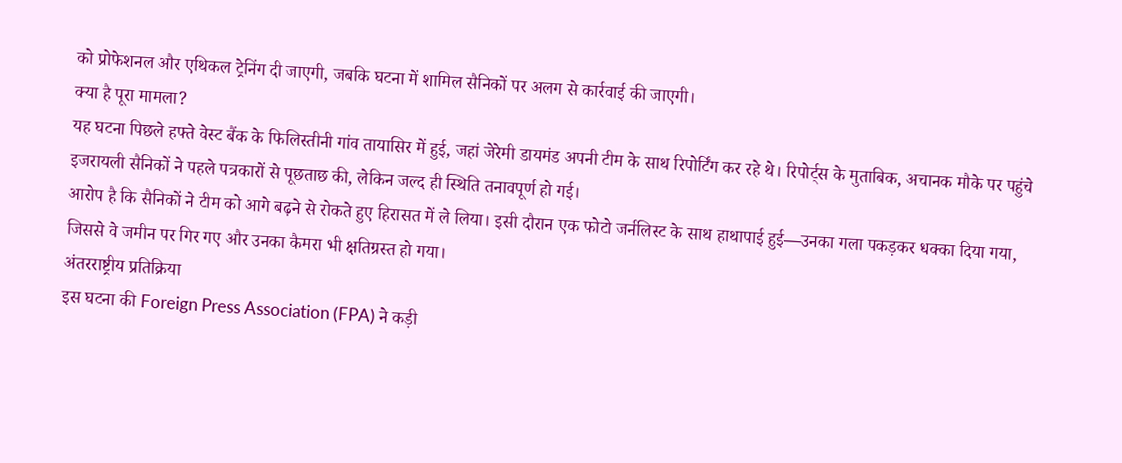को प्रोफेशनल और एथिकल ट्रेनिंग दी जाएगी, जबकि घटना में शामिल सैनिकों पर अलग से कार्रवाई की जाएगी।
क्या है पूरा मामला?
यह घटना पिछले हफ्ते वेस्ट बैंक के फिलिस्तीनी गांव तायासिर में हुई, जहां जेरेमी डायमंड अपनी टीम के साथ रिपोर्टिंग कर रहे थे। रिपोर्ट्स के मुताबिक, अचानक मौके पर पहुंचे इजरायली सैनिकों ने पहले पत्रकारों से पूछताछ की, लेकिन जल्द ही स्थिति तनावपूर्ण हो गई।
आरोप है कि सैनिकों ने टीम को आगे बढ़ने से रोकते हुए हिरासत में ले लिया। इसी दौरान एक फोटो जर्नलिस्ट के साथ हाथापाई हुई—उनका गला पकड़कर धक्का दिया गया, जिससे वे जमीन पर गिर गए और उनका कैमरा भी क्षतिग्रस्त हो गया।
अंतरराष्ट्रीय प्रतिक्रिया
इस घटना की Foreign Press Association (FPA) ने कड़ी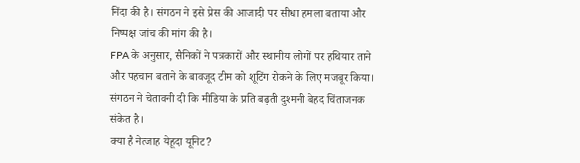निंदा की है। संगठन ने इसे प्रेस की आजादी पर सीधा हमला बताया और निष्पक्ष जांच की मांग की है।
FPA के अनुसार, सैनिकों ने पत्रकारों और स्थानीय लोगों पर हथियार ताने और पहचान बताने के बावजूद टीम को शूटिंग रोकने के लिए मजबूर किया। संगठन ने चेतावनी दी कि मीडिया के प्रति बढ़ती दुश्मनी बेहद चिंताजनक संकेत है।
क्या है नेत्जाह येहूदा यूनिट?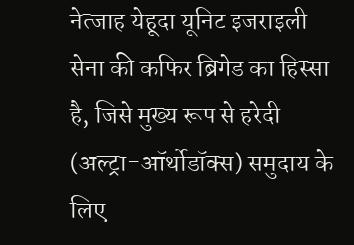नेत्जाह येहूदा यूनिट इजराइली सेना की कफिर ब्रिगेड का हिस्सा है, जिसे मुख्य रूप से हरेदी (अल्ट्रा-ऑर्थोडॉक्स) समुदाय के लिए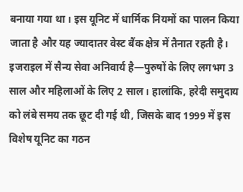बनाया गया था। इस यूनिट में धार्मिक नियमों का पालन किया जाता है और यह ज्यादातर वेस्ट बैंक क्षेत्र में तैनात रहती है।
इजराइल में सैन्य सेवा अनिवार्य है—पुरुषों के लिए लगभग 3 साल और महिलाओं के लिए 2 साल। हालांकि, हरेदी समुदाय को लंबे समय तक छूट दी गई थी, जिसके बाद 1999 में इस विशेष यूनिट का गठन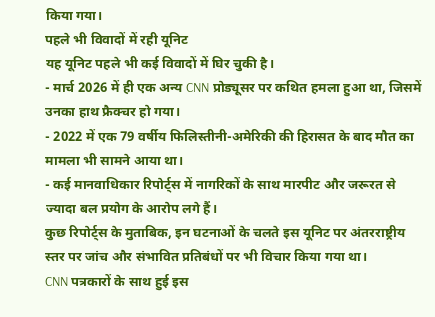किया गया।
पहले भी विवादों में रही यूनिट
यह यूनिट पहले भी कई विवादों में घिर चुकी है।
- मार्च 2026 में ही एक अन्य CNN प्रोड्यूसर पर कथित हमला हुआ था, जिसमें उनका हाथ फ्रैक्चर हो गया।
- 2022 में एक 79 वर्षीय फिलिस्तीनी-अमेरिकी की हिरासत के बाद मौत का मामला भी सामने आया था।
- कई मानवाधिकार रिपोर्ट्स में नागरिकों के साथ मारपीट और जरूरत से ज्यादा बल प्रयोग के आरोप लगे हैं।
कुछ रिपोर्ट्स के मुताबिक, इन घटनाओं के चलते इस यूनिट पर अंतरराष्ट्रीय स्तर पर जांच और संभावित प्रतिबंधों पर भी विचार किया गया था।
CNN पत्रकारों के साथ हुई इस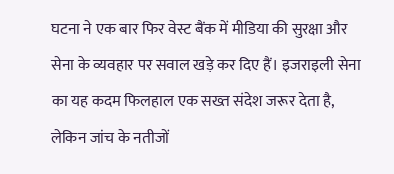घटना ने एक बार फिर वेस्ट बैंक में मीडिया की सुरक्षा और सेना के व्यवहार पर सवाल खड़े कर दिए हैं। इजराइली सेना का यह कदम फिलहाल एक सख्त संदेश जरूर देता है, लेकिन जांच के नतीजों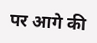पर आगे की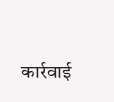कार्रवाई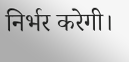निर्भर करेगी।